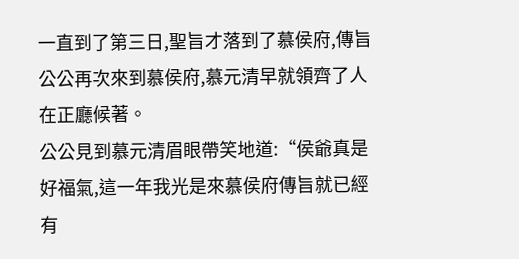一直到了第三日,聖旨才落到了慕侯府,傳旨公公再次來到慕侯府,慕元清早就領齊了人在正廳候著。
公公見到慕元清眉眼帶笑地道:“侯爺真是好福氣,這一年我光是來慕侯府傳旨就已經有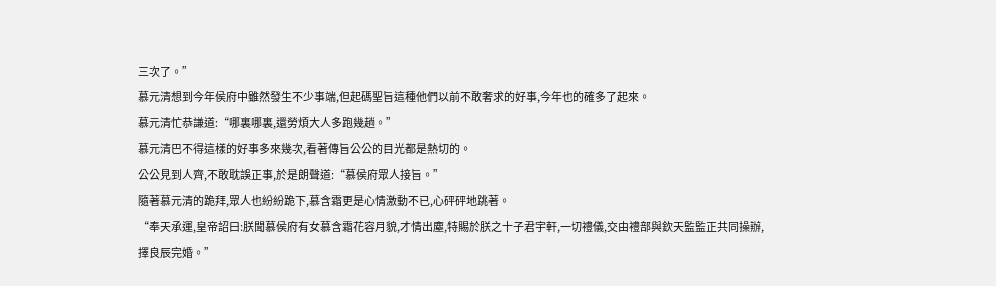三次了。”
慕元清想到今年侯府中雖然發生不少事端,但起碼聖旨這種他們以前不敢奢求的好事,今年也的確多了起來。
慕元清忙恭謙道:“哪裏哪裏,還勞煩大人多跑幾趟。”
慕元清巴不得這樣的好事多來幾次,看著傳旨公公的目光都是熱切的。
公公見到人齊,不敢耽誤正事,於是朗聲道:“慕侯府眾人接旨。”
隨著慕元清的跪拜,眾人也紛紛跪下,慕含霜更是心情激動不已,心砰砰地跳著。
“奉天承運,皇帝詔曰:朕聞慕侯府有女慕含霜花容月貌,才情出塵,特賜於朕之十子君宇軒,一切禮儀,交由禮部與欽天監監正共同操辦,擇良辰完婚。”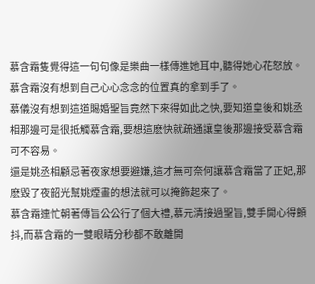慕含霜隻覺得這一句句像是樂曲一樣傳進她耳中,聽得她心花怒放。慕含霜沒有想到自己心心念念的位置真的拿到手了。
慕儀沒有想到這道賜婚聖旨竟然下來得如此之快,要知道皇後和姚丞相那邊可是很抵觸慕含霜,要想這麽快就疏通讓皇後那邊接受慕含霜可不容易。
還是姚丞相顧忌著夜家想要避嫌,這才無可奈何讓慕含霜當了正妃,那麽毀了夜韶光幫姚煙畫的想法就可以掩飾起來了。
慕含霜連忙朝著傳旨公公行了個大禮,慕元清接過聖旨,雙手開心得顫抖,而慕含霜的一雙眼睛分秒都不敢離開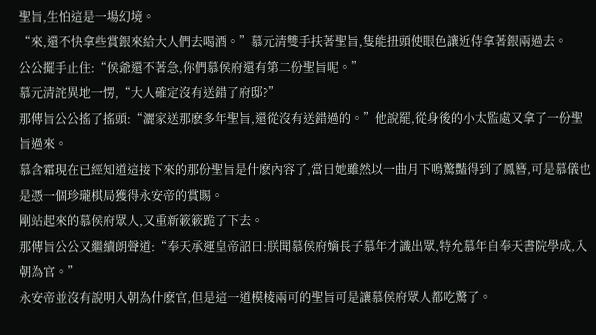聖旨,生怕這是一場幻境。
“來,還不快拿些賞銀來給大人們去喝酒。”慕元清雙手扶著聖旨,隻能扭頭使眼色讓近侍拿著銀兩過去。
公公擺手止住:“侯爺還不著急,你們慕侯府還有第二份聖旨呢。”
慕元清詫異地一愣,“大人確定沒有送錯了府邸?”
那傳旨公公搖了搖頭:“灑家送那麽多年聖旨,還從沒有送錯過的。”他說罷,從身後的小太監處又拿了一份聖旨過來。
慕含霜現在已經知道這接下來的那份聖旨是什麽內容了,當日她雖然以一曲月下鳴驚豔得到了鳳簪,可是慕儀也是憑一個珍瓏棋局獲得永安帝的賞賜。
剛站起來的慕侯府眾人,又重新簌簌跪了下去。
那傳旨公公又繼續朗聲道:“奉天承運皇帝詔曰:朕聞慕侯府嫡長子慕年才識出眾,特允慕年自奉天書院學成,入朝為官。”
永安帝並沒有說明入朝為什麽官,但是這一道模棱兩可的聖旨可是讓慕侯府眾人都吃驚了。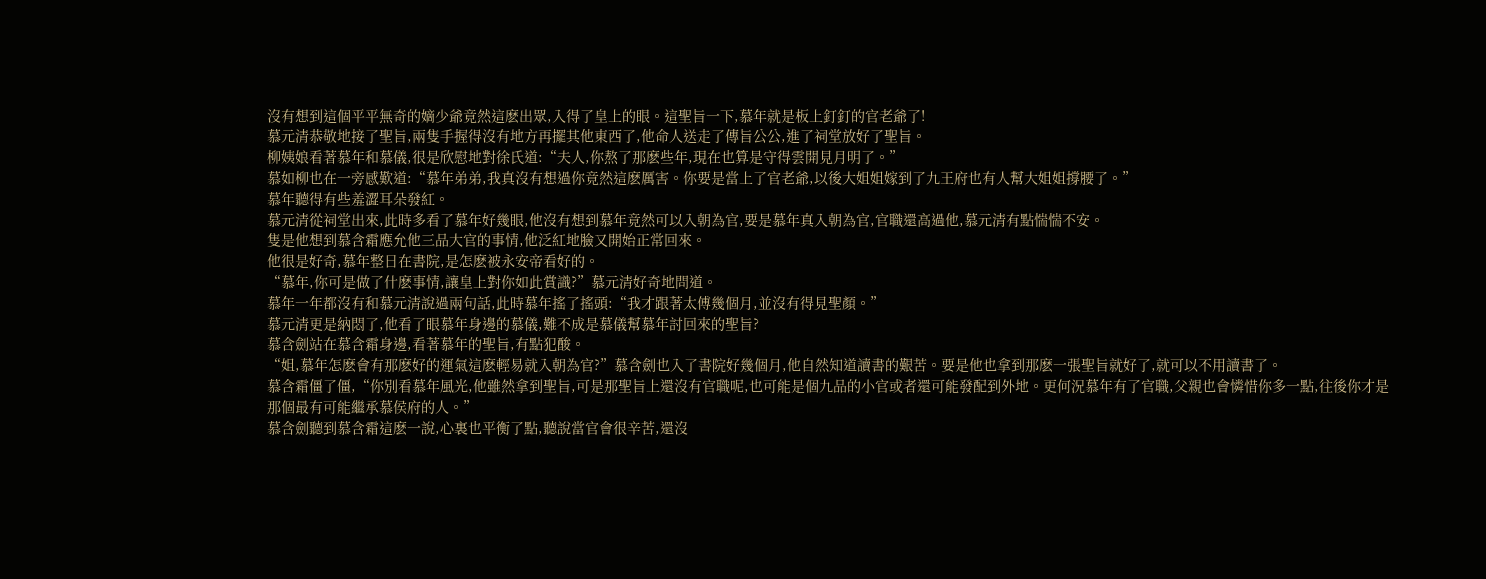沒有想到這個平平無奇的嫡少爺竟然這麽出眾,入得了皇上的眼。這聖旨一下,慕年就是板上釘釘的官老爺了!
慕元清恭敬地接了聖旨,兩隻手握得沒有地方再擺其他東西了,他命人送走了傳旨公公,進了祠堂放好了聖旨。
柳姨娘看著慕年和慕儀,很是欣慰地對徐氏道:“夫人,你熬了那麽些年,現在也算是守得雲開見月明了。”
慕如柳也在一旁感歎道:“慕年弟弟,我真沒有想過你竟然這麽厲害。你要是當上了官老爺,以後大姐姐嫁到了九王府也有人幫大姐姐撐腰了。”
慕年聽得有些羞澀耳朵發紅。
慕元清從祠堂出來,此時多看了慕年好幾眼,他沒有想到慕年竟然可以入朝為官,要是慕年真入朝為官,官職還高過他,慕元清有點惴惴不安。
隻是他想到慕含霜應允他三品大官的事情,他泛紅地臉又開始正常回來。
他很是好奇,慕年整日在書院,是怎麽被永安帝看好的。
“慕年,你可是做了什麽事情,讓皇上對你如此賞識?”慕元清好奇地問道。
慕年一年都沒有和慕元清說過兩句話,此時慕年搖了搖頭:“我才跟著太傅幾個月,並沒有得見聖顏。”
慕元清更是納悶了,他看了眼慕年身邊的慕儀,難不成是慕儀幫慕年討回來的聖旨?
慕含劍站在慕含霜身邊,看著慕年的聖旨,有點犯酸。
“姐,慕年怎麽會有那麽好的運氣這麽輕易就入朝為官?”慕含劍也入了書院好幾個月,他自然知道讀書的艱苦。要是他也拿到那麽一張聖旨就好了,就可以不用讀書了。
慕含霜僵了僵,“你別看慕年風光,他雖然拿到聖旨,可是那聖旨上還沒有官職呢,也可能是個九品的小官或者還可能發配到外地。更何況慕年有了官職,父親也會憐惜你多一點,往後你才是那個最有可能繼承慕侯府的人。”
慕含劍聽到慕含霜這麽一說,心裏也平衡了點,聽說當官會很辛苦,還沒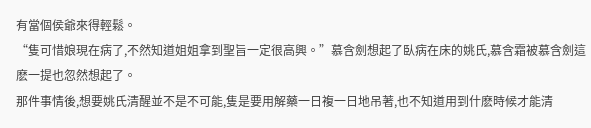有當個侯爺來得輕鬆。
“隻可惜娘現在病了,不然知道姐姐拿到聖旨一定很高興。”慕含劍想起了臥病在床的姚氏,慕含霜被慕含劍這麽一提也忽然想起了。
那件事情後,想要姚氏清醒並不是不可能,隻是要用解藥一日複一日地吊著,也不知道用到什麽時候才能清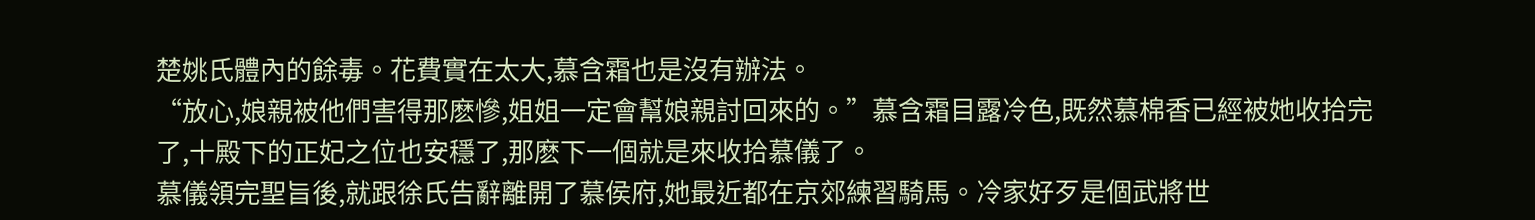楚姚氏體內的餘毒。花費實在太大,慕含霜也是沒有辦法。
“放心,娘親被他們害得那麽慘,姐姐一定會幫娘親討回來的。”慕含霜目露冷色,既然慕棉香已經被她收拾完了,十殿下的正妃之位也安穩了,那麽下一個就是來收拾慕儀了。
慕儀領完聖旨後,就跟徐氏告辭離開了慕侯府,她最近都在京郊練習騎馬。冷家好歹是個武將世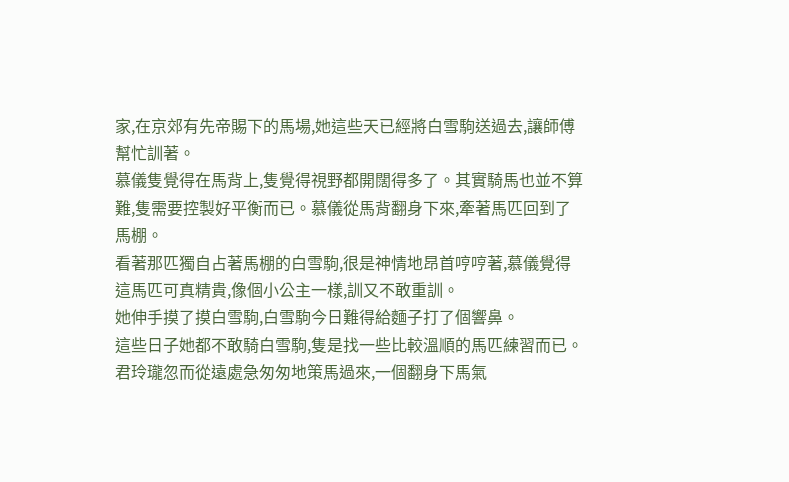家,在京郊有先帝賜下的馬場,她這些天已經將白雪駒送過去,讓師傅幫忙訓著。
慕儀隻覺得在馬背上,隻覺得視野都開闊得多了。其實騎馬也並不算難,隻需要控製好平衡而已。慕儀從馬背翻身下來,牽著馬匹回到了馬棚。
看著那匹獨自占著馬棚的白雪駒,很是神情地昂首哼哼著,慕儀覺得這馬匹可真精貴,像個小公主一樣,訓又不敢重訓。
她伸手摸了摸白雪駒,白雪駒今日難得給麵子打了個響鼻。
這些日子她都不敢騎白雪駒,隻是找一些比較溫順的馬匹練習而已。
君玲瓏忽而從遠處急匆匆地策馬過來,一個翻身下馬氣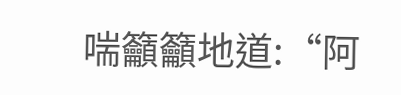喘籲籲地道:“阿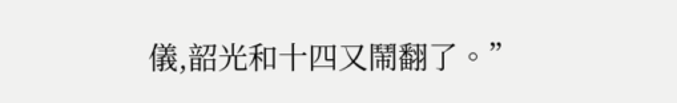儀,韶光和十四又鬧翻了。”